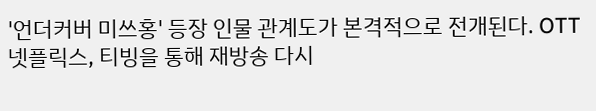'언더커버 미쓰홍' 등장 인물 관계도가 본격적으로 전개된다. OTT 넷플릭스, 티빙을 통해 재방송 다시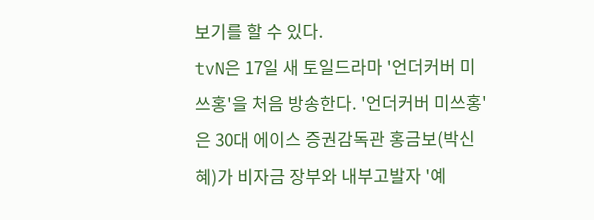보기를 할 수 있다.
tvN은 17일 새 토일드라마 '언더커버 미쓰홍'을 처음 방송한다. '언더커버 미쓰홍'은 30대 에이스 증권감독관 홍금보(박신혜)가 비자금 장부와 내부고발자 '예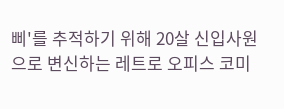삐'를 추적하기 위해 20살 신입사원으로 변신하는 레트로 오피스 코미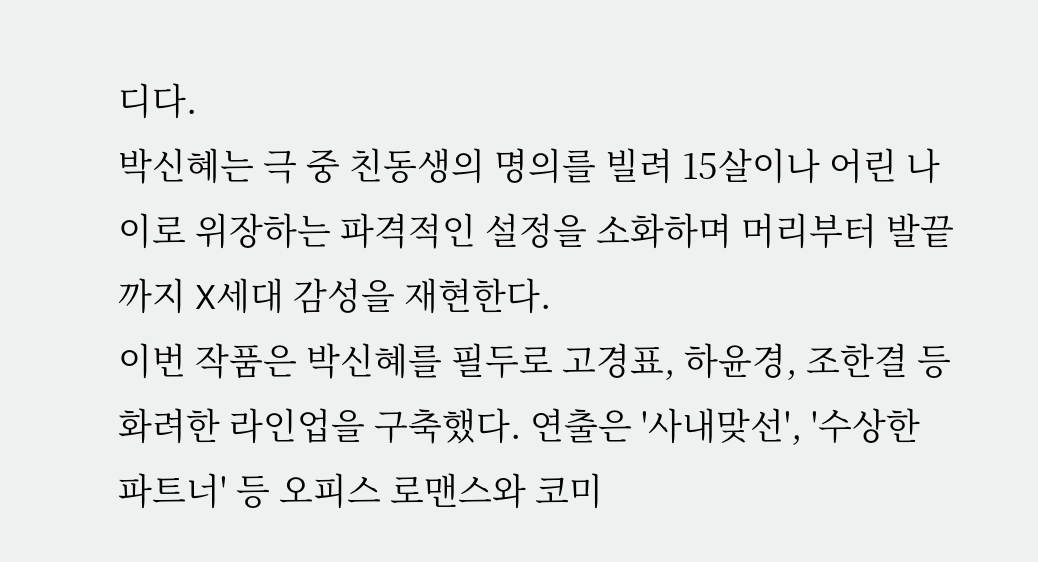디다.
박신혜는 극 중 친동생의 명의를 빌려 15살이나 어린 나이로 위장하는 파격적인 설정을 소화하며 머리부터 발끝까지 X세대 감성을 재현한다.
이번 작품은 박신혜를 필두로 고경표, 하윤경, 조한결 등 화려한 라인업을 구축했다. 연출은 '사내맞선', '수상한 파트너' 등 오피스 로맨스와 코미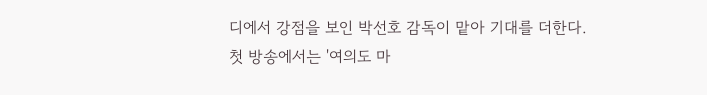디에서 강점을 보인 박선호 감독이 맡아 기대를 더한다.
첫 방송에서는 '여의도 마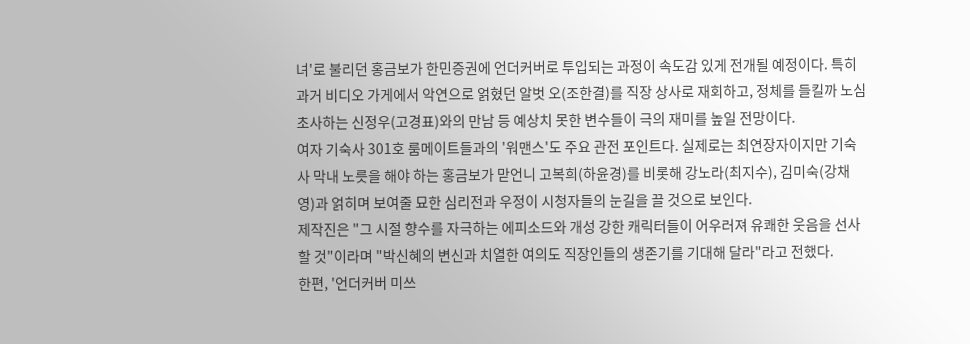녀'로 불리던 홍금보가 한민증권에 언더커버로 투입되는 과정이 속도감 있게 전개될 예정이다. 특히 과거 비디오 가게에서 악연으로 얽혔던 알벗 오(조한결)를 직장 상사로 재회하고, 정체를 들킬까 노심초사하는 신정우(고경표)와의 만남 등 예상치 못한 변수들이 극의 재미를 높일 전망이다.
여자 기숙사 301호 룸메이트들과의 '워맨스'도 주요 관전 포인트다. 실제로는 최연장자이지만 기숙사 막내 노릇을 해야 하는 홍금보가 맏언니 고복희(하윤경)를 비롯해 강노라(최지수), 김미숙(강채영)과 얽히며 보여줄 묘한 심리전과 우정이 시청자들의 눈길을 끌 것으로 보인다.
제작진은 "그 시절 향수를 자극하는 에피소드와 개성 강한 캐릭터들이 어우러져 유쾌한 웃음을 선사할 것"이라며 "박신혜의 변신과 치열한 여의도 직장인들의 생존기를 기대해 달라"라고 전했다.
한편, '언더커버 미쓰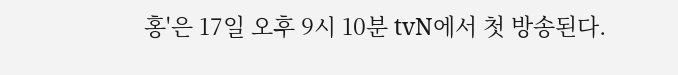홍'은 17일 오후 9시 10분 tvN에서 첫 방송된다.